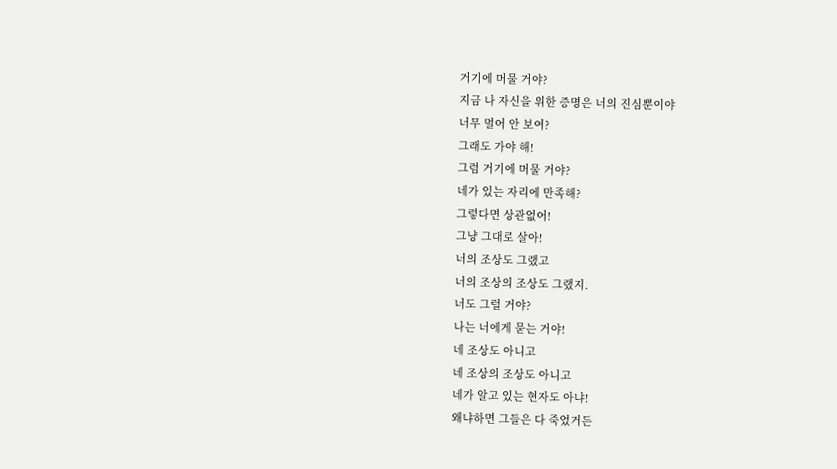거기에 머물 거야?
지금 나 자신을 위한 증명은 너의 진심뿐이야
너무 멀어 안 보여?
그래도 가야 해!
그럼 거기에 머물 거야?
네가 있는 자리에 만족해?
그렇다면 상관없어!
그냥 그대로 살아!
너의 조상도 그랬고
너의 조상의 조상도 그랬지.
너도 그럴 거야?
나는 너에게 묻는 거야!
네 조상도 아니고
네 조상의 조상도 아니고
네가 알고 있는 현자도 아냐!
왜냐하면 그들은 다 죽었거든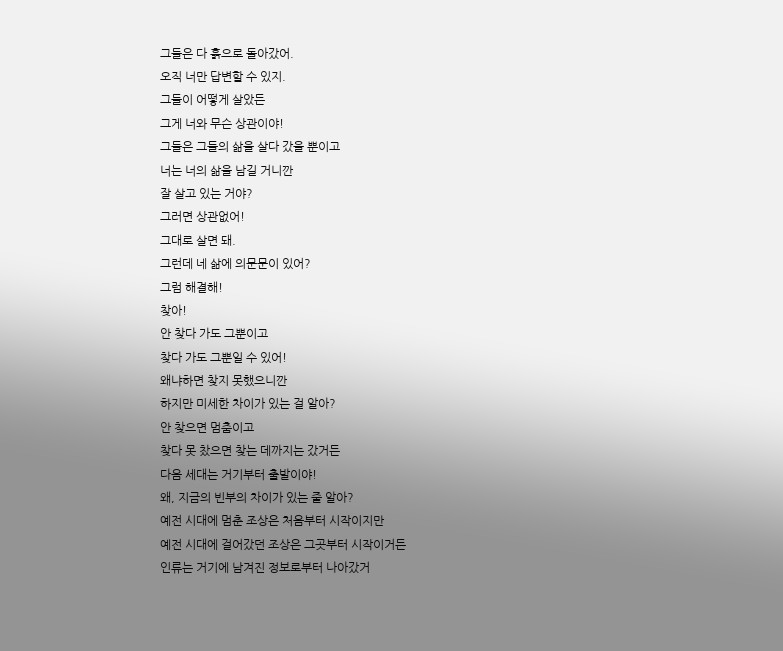그들은 다 흙으로 돌아갔어.
오직 너만 답변할 수 있지.
그들이 어떻게 살았든
그게 너와 무슨 상관이야!
그들은 그들의 삶을 살다 갔을 뿐이고
너는 너의 삶을 남길 거니깐
잘 살고 있는 거야?
그러면 상관없어!
그대로 살면 돼.
그런데 네 삶에 의문문이 있어?
그럼 해결해!
찾아!
안 찾다 가도 그뿐이고
찾다 가도 그뿐일 수 있어!
왜냐하면 찾지 못했으니깐
하지만 미세한 차이가 있는 걸 알아?
안 찾으면 멈춤이고
찾다 못 찼으면 찾는 데까지는 갔거든
다음 세대는 거기부터 출발이야!
왜, 지금의 빈부의 차이가 있는 줄 알아?
예전 시대에 멈춘 조상은 처음부터 시작이지만
예전 시대에 걸어갔던 조상은 그곳부터 시작이거든
인류는 거기에 남겨진 정보로부터 나아갔거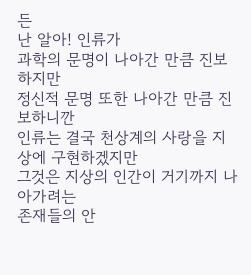든
난 알아! 인류가
과학의 문명이 나아간 만큼 진보하지만
정신적 문명 또한 나아간 만큼 진보하니깐
인류는 결국 천상계의 사랑을 지상에 구현하겠지만
그것은 지상의 인간이 거기까지 나아가려는
존재들의 안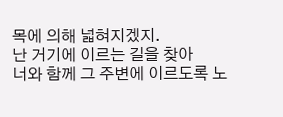목에 의해 넓혀지겠지.
난 거기에 이르는 길을 찾아
너와 함께 그 주변에 이르도록 노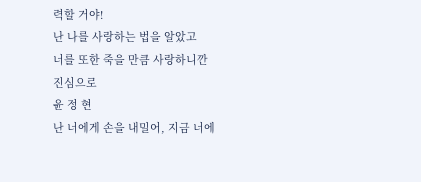력할 거야!
난 나를 사랑하는 법을 알았고
너를 또한 죽을 만큼 사랑하니깐
진심으로
윤 정 현
난 너에게 손을 내밀어, 지금 너에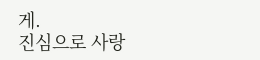게.
진심으로 사랑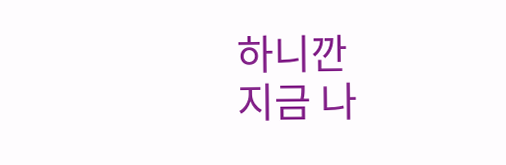하니깐
지금 나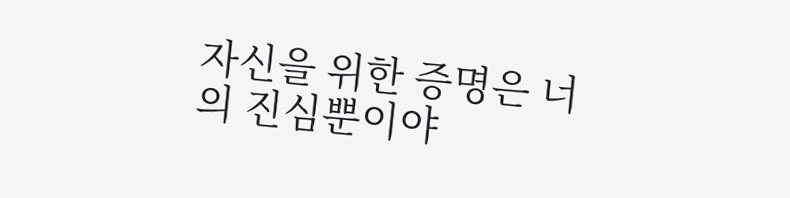자신을 위한 증명은 너의 진심뿐이야